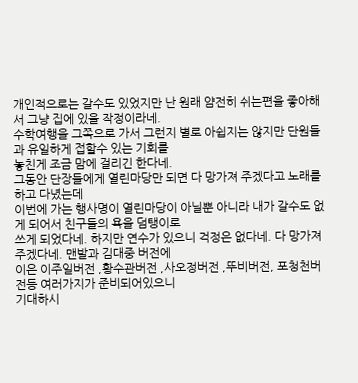개인적으로는 갈수도 있었지만 난 원래 얌전히 쉬는편을 좋아해서 그냥 집에 있을 작정이라네.
수학여행을 그쪽으로 가서 그런지 별로 아쉽지는 않지만 단원들과 유일하게 접할수 있는 기회를
놓친게 조금 맘에 걸리긴 한다네.
그동안 단장들에게 열린마당만 되면 다 망가져 주겠다고 노래를 하고 다녔는데
이번에 가는 행사명이 열린마당이 아닐뿐 아니라 내가 갈수도 없게 되어서 친구들의 욕을 덤탱이로
쓰게 되었다네. 하지만 연수가 있으니 걱정은 없다네. 다 망가져 주겠다네. 맨발과 김대중 버전에
이은 이주일버전 ,황수관버전 ,사오정버전 ,뚜비버전, 포청천버전등 여러가지가 준비되어있으니
기대하시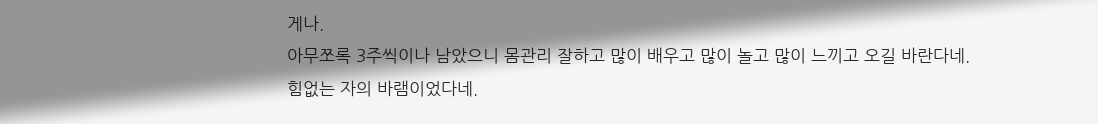게나.
아무쪼록 3주씩이나 남았으니 몸관리 잘하고 많이 배우고 많이 놀고 많이 느끼고 오길 바란다네.
힘없는 자의 바램이었다네.